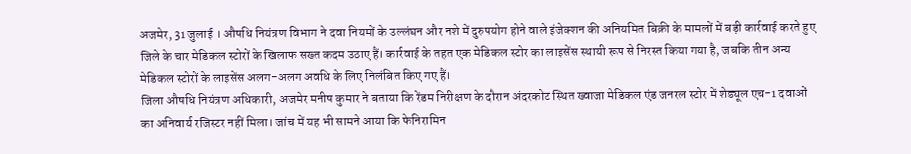अजमेर, 31 जुलाई । औषधि नियंत्रण विभाग ने दवा नियमों के उल्लंघन और नशे में दुरुपयोग होने वाले इंजेक्शन की अनियमित बिक्री के मामलों में बड़ी कार्रवाई करते हुए जिले के चार मेडिकल स्टोरों के खिलाफ सख्त कदम उठाए हैं। कार्रवाई के तहत एक मेडिकल स्टोर का लाइसेंस स्थायी रूप से निरस्त किया गया है, जबकि तीन अन्य मेडिकल स्टोरों के लाइसेंस अलग-अलग अवधि के लिए निलंबित किए गए हैं।
जिला औषधि नियंत्रण अधिकारी, अजमेर मनीष कुमार ने बताया कि रेंडम निरीक्षण के दौरान अंदरकोट स्थित ख्वाजा मेडिकल एंड जनरल स्टोर में शेड्यूल एच-1 दवाओं का अनिवार्य रजिस्टर नहीं मिला। जांच में यह भी सामने आया कि फेनिरामिन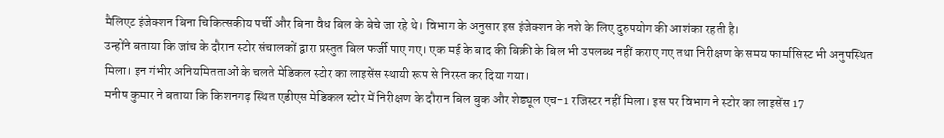मैलिएट इंजेक्शन बिना चिकित्सकीय पर्ची और बिना वैध बिल के बेचे जा रहे थे। विभाग के अनुसार इस इंजेक्शन के नशे के लिए दुरुपयोग की आशंका रहती है।
उन्होंने बताया कि जांच के दौरान स्टोर संचालकों द्वारा प्रस्तुत बिल फर्जी पाए गए। एक मई के बाद की बिक्री के बिल भी उपलब्ध नहीं कराए गए तथा निरीक्षण के समय फार्मासिस्ट भी अनुपस्थित मिला। इन गंभीर अनियमितताओं के चलते मेडिकल स्टोर का लाइसेंस स्थायी रूप से निरस्त कर दिया गया।
मनीष कुमार ने बताया कि किशनगढ़ स्थित एडीएस मेडिकल स्टोर में निरीक्षण के दौरान बिल बुक और शेड्यूल एच-1 रजिस्टर नहीं मिला। इस पर विभाग ने स्टोर का लाइसेंस 17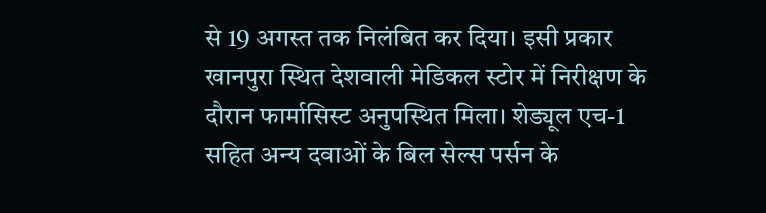से 19 अगस्त तक निलंबित कर दिया। इसी प्रकार खानपुरा स्थित देशवाली मेडिकल स्टोर में निरीक्षण के दौरान फार्मासिस्ट अनुपस्थित मिला। शेड्यूल एच-1 सहित अन्य दवाओं के बिल सेल्स पर्सन के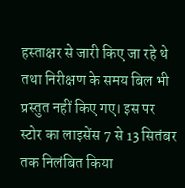हस्ताक्षर से जारी किए जा रहे थे तथा निरीक्षण के समय बिल भी प्रस्तुत नहीं किए गए। इस पर स्टोर का लाइसेंस 7 से 13 सितंबर तक निलंबित किया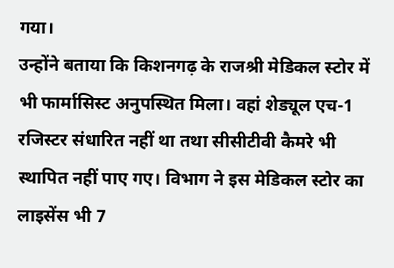गया।
उन्होंने बताया कि किशनगढ़ के राजश्री मेडिकल स्टोर में भी फार्मासिस्ट अनुपस्थित मिला। वहां शेड्यूल एच-1 रजिस्टर संधारित नहीं था तथा सीसीटीवी कैमरे भी स्थापित नहीं पाए गए। विभाग ने इस मेडिकल स्टोर का लाइसेंस भी 7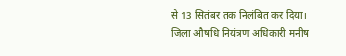से 13 सितंबर तक निलंबित कर दिया।
जिला औषधि नियंत्रण अधिकारी मनीष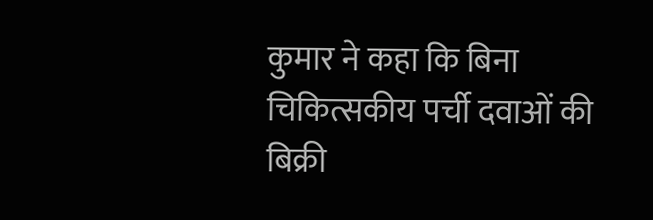कुमार ने कहा कि बिना चिकित्सकीय पर्ची दवाओं की बिक्री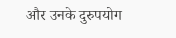और उनके दुरुपयोग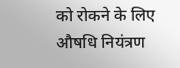को रोकने के लिए औषधि नियंत्रण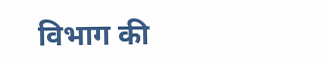विभाग की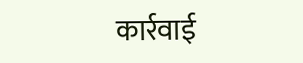कार्रवाई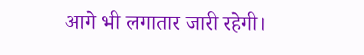आगे भी लगातार जारी रहेगी।